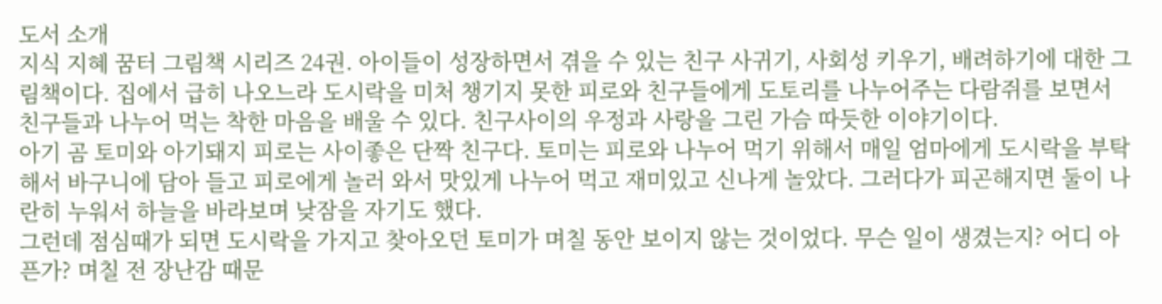도서 소개
지식 지혜 꿈터 그림책 시리즈 24권. 아이들이 성장하면서 겪을 수 있는 친구 사귀기, 사회성 키우기, 배려하기에 대한 그림책이다. 집에서 급히 나오느라 도시락을 미처 챙기지 못한 피로와 친구들에게 도토리를 나누어주는 다람쥐를 보면서 친구들과 나누어 먹는 착한 마음을 배울 수 있다. 친구사이의 우정과 사랑을 그린 가슴 따듯한 이야기이다.
아기 곰 토미와 아기돼지 피로는 사이좋은 단짝 친구다. 토미는 피로와 나누어 먹기 위해서 매일 엄마에게 도시락을 부탁해서 바구니에 담아 들고 피로에게 놀러 와서 맛있게 나누어 먹고 재미있고 신나게 놀았다. 그러다가 피곤해지면 둘이 나란히 누워서 하늘을 바라보며 낮잠을 자기도 했다.
그런데 점심때가 되면 도시락을 가지고 찾아오던 토미가 며칠 동안 보이지 않는 것이었다. 무슨 일이 생겼는지? 어디 아픈가? 며칠 전 장난감 때문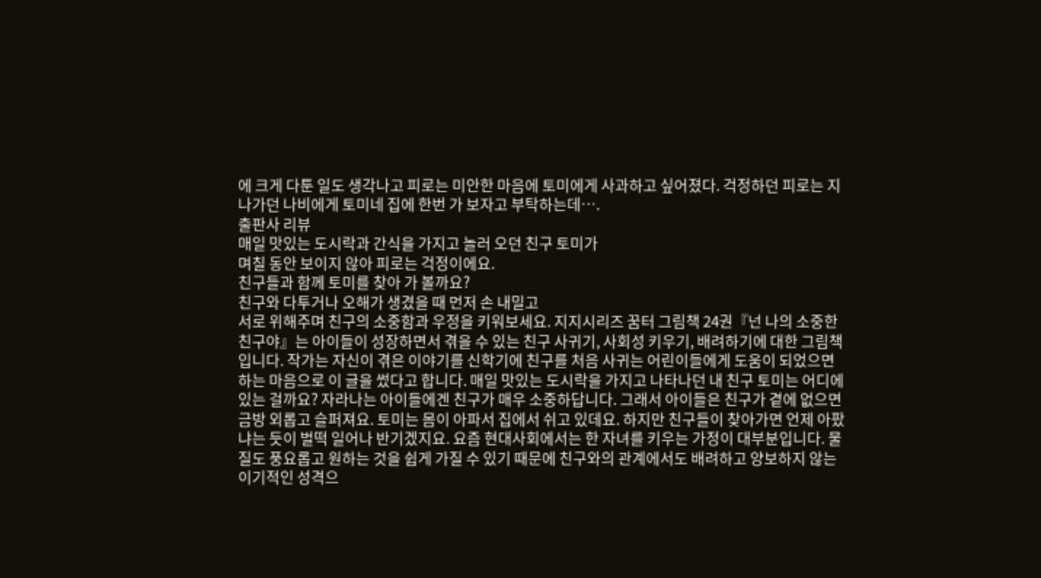에 크게 다툰 일도 생각나고 피로는 미안한 마음에 토미에게 사과하고 싶어졌다. 걱정하던 피로는 지나가던 나비에게 토미네 집에 한번 가 보자고 부탁하는데….
출판사 리뷰
매일 맛있는 도시락과 간식을 가지고 놀러 오던 친구 토미가
며칠 동안 보이지 않아 피로는 걱정이에요.
친구들과 함께 토미를 찾아 가 볼까요?
친구와 다투거나 오해가 생겼을 때 먼저 손 내밀고
서로 위해주며 친구의 소중함과 우정을 키워보세요. 지지시리즈 꿈터 그림책 24권『넌 나의 소중한 친구야』는 아이들이 성장하면서 겪을 수 있는 친구 사귀기, 사회성 키우기, 배려하기에 대한 그림책입니다. 작가는 자신이 겪은 이야기를 신학기에 친구를 처음 사귀는 어린이들에게 도움이 되었으면 하는 마음으로 이 글을 썼다고 합니다. 매일 맛있는 도시락을 가지고 나타나던 내 친구 토미는 어디에 있는 걸까요? 자라나는 아이들에겐 친구가 매우 소중하답니다. 그래서 아이들은 친구가 곁에 없으면 금방 외롭고 슬퍼져요. 토미는 몸이 아파서 집에서 쉬고 있데요. 하지만 친구들이 찾아가면 언제 아팠냐는 듯이 벌떡 일어나 반기겠지요. 요즘 현대사회에서는 한 자녀를 키우는 가정이 대부분입니다. 물질도 풍요롭고 원하는 것을 쉽게 가질 수 있기 때문에 친구와의 관계에서도 배려하고 양보하지 않는 이기적인 성격으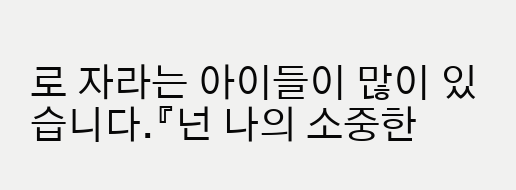로 자라는 아이들이 많이 있습니다.『넌 나의 소중한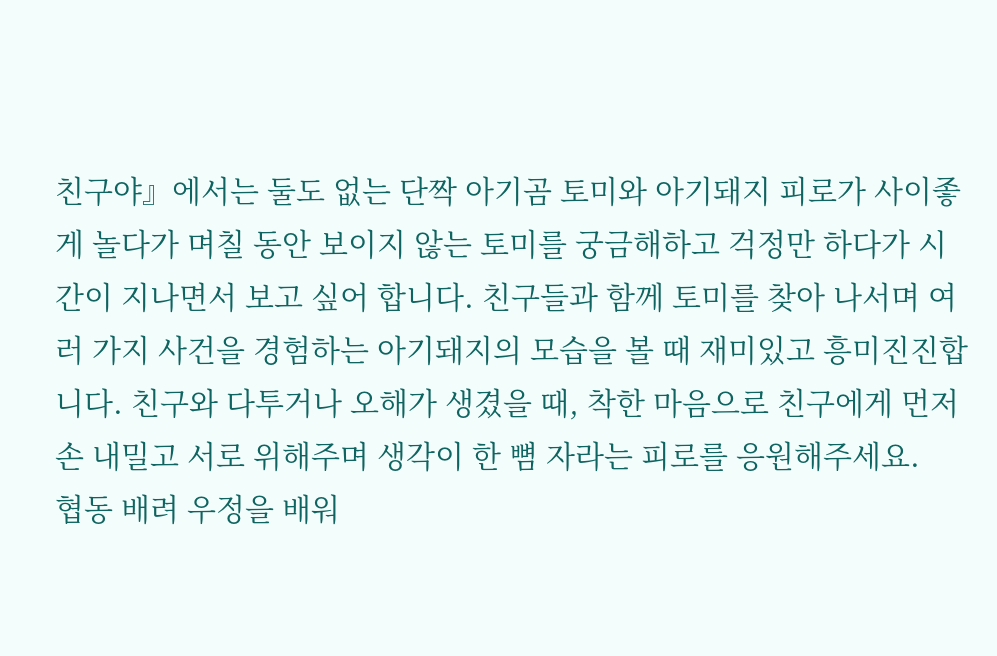친구야』에서는 둘도 없는 단짝 아기곰 토미와 아기돼지 피로가 사이좋게 놀다가 며칠 동안 보이지 않는 토미를 궁금해하고 걱정만 하다가 시간이 지나면서 보고 싶어 합니다. 친구들과 함께 토미를 찾아 나서며 여러 가지 사건을 경험하는 아기돼지의 모습을 볼 때 재미있고 흥미진진합니다. 친구와 다투거나 오해가 생겼을 때, 착한 마음으로 친구에게 먼저 손 내밀고 서로 위해주며 생각이 한 뼘 자라는 피로를 응원해주세요.
협동 배려 우정을 배워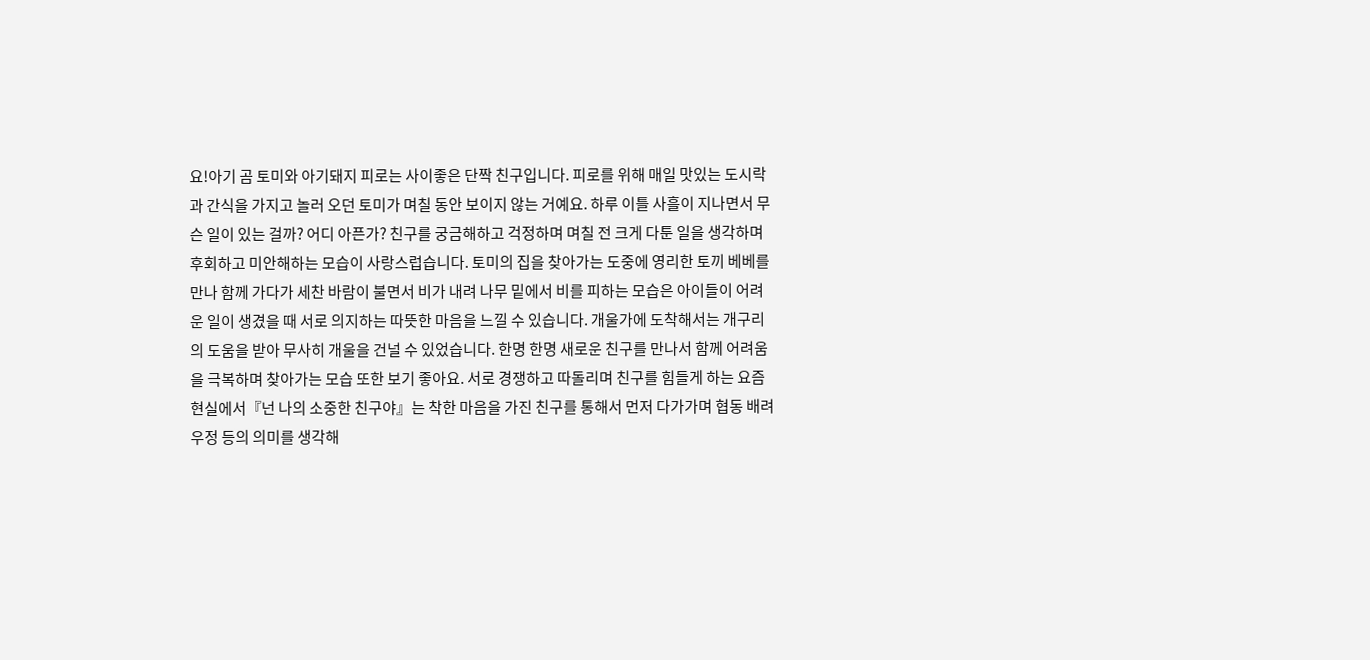요!아기 곰 토미와 아기돼지 피로는 사이좋은 단짝 친구입니다. 피로를 위해 매일 맛있는 도시락과 간식을 가지고 놀러 오던 토미가 며칠 동안 보이지 않는 거예요. 하루 이틀 사흘이 지나면서 무슨 일이 있는 걸까? 어디 아픈가? 친구를 궁금해하고 걱정하며 며칠 전 크게 다툰 일을 생각하며 후회하고 미안해하는 모습이 사랑스럽습니다. 토미의 집을 찾아가는 도중에 영리한 토끼 베베를 만나 함께 가다가 세찬 바람이 불면서 비가 내려 나무 밑에서 비를 피하는 모습은 아이들이 어려운 일이 생겼을 때 서로 의지하는 따뜻한 마음을 느낄 수 있습니다. 개울가에 도착해서는 개구리의 도움을 받아 무사히 개울을 건널 수 있었습니다. 한명 한명 새로운 친구를 만나서 함께 어려움을 극복하며 찾아가는 모습 또한 보기 좋아요. 서로 경쟁하고 따돌리며 친구를 힘들게 하는 요즘 현실에서『넌 나의 소중한 친구야』는 착한 마음을 가진 친구를 통해서 먼저 다가가며 협동 배려 우정 등의 의미를 생각해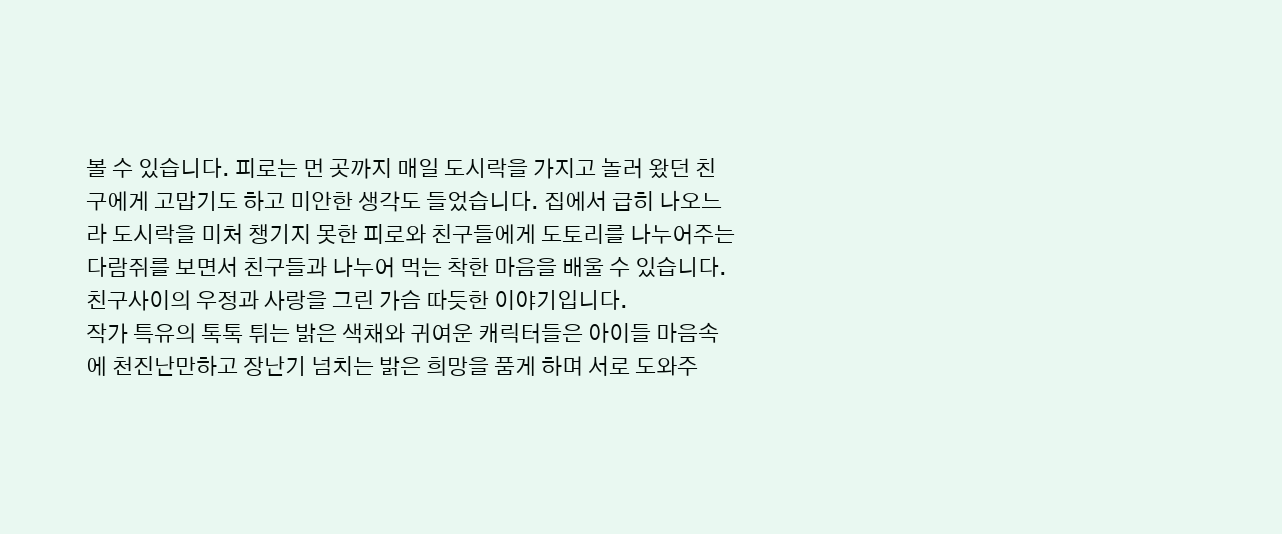볼 수 있습니다. 피로는 먼 곳까지 매일 도시락을 가지고 놀러 왔던 친구에게 고맙기도 하고 미안한 생각도 들었습니다. 집에서 급히 나오느라 도시락을 미처 챙기지 못한 피로와 친구들에게 도토리를 나누어주는 다람쥐를 보면서 친구들과 나누어 먹는 착한 마음을 배울 수 있습니다. 친구사이의 우정과 사랑을 그린 가슴 따듯한 이야기입니다.
작가 특유의 톡톡 튀는 밝은 색채와 귀여운 캐릭터들은 아이들 마음속에 천진난만하고 장난기 넘치는 밝은 희망을 품게 하며 서로 도와주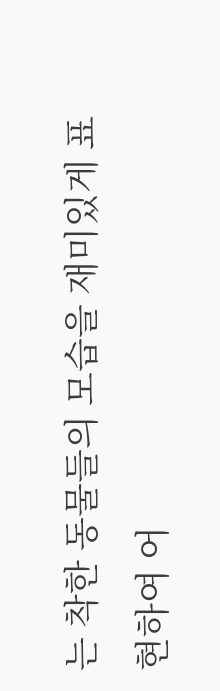는 착한 동물들의 모습을 재미있게 표현하여 어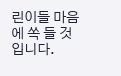린이들 마음에 쏙 들 것입니다.